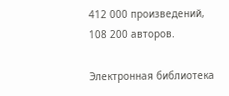412 000 произведений, 108 200 авторов.

Электронная библиотека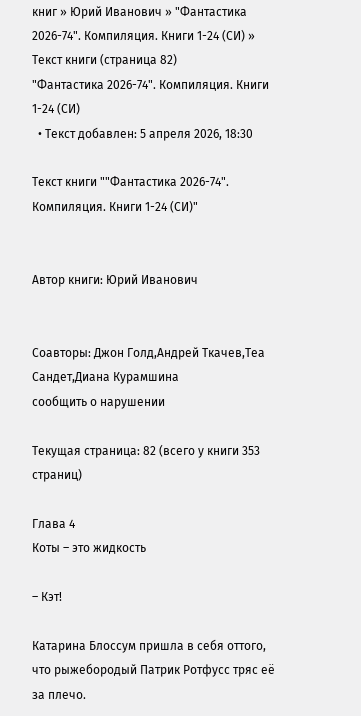книг » Юрий Иванович » "Фантастика 2026-74". Компиляция. Книги 1-24 (СИ) » Текст книги (страница 82)
"Фантастика 2026-74". Компиляция. Книги 1-24 (СИ)
  • Текст добавлен: 5 апреля 2026, 18:30

Текст книги ""Фантастика 2026-74". Компиляция. Книги 1-24 (СИ)"


Автор книги: Юрий Иванович


Соавторы: Джон Голд,Андрей Ткачев,Теа Сандет,Диана Курамшина
сообщить о нарушении

Текущая страница: 82 (всего у книги 353 страниц)

Глава 4
Коты – это жидкость

– Кэт!

Катарина Блоссум пришла в себя оттого, что рыжебородый Патрик Ротфусс тряс её за плечо.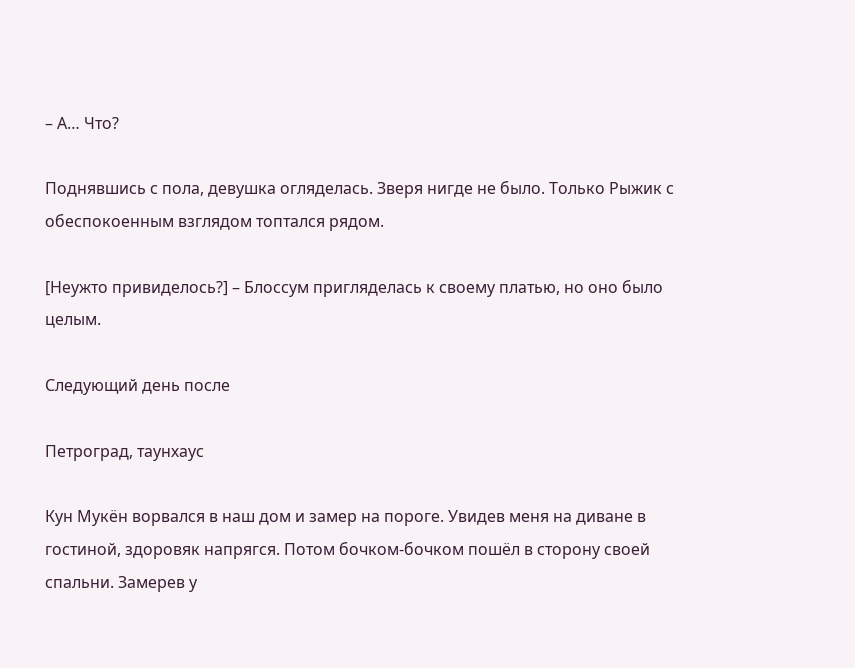– А… Что?

Поднявшись с пола, девушка огляделась. Зверя нигде не было. Только Рыжик с обеспокоенным взглядом топтался рядом.

[Неужто привиделось?] – Блоссум пригляделась к своему платью, но оно было целым.

Следующий день после

Петроград, таунхаус

Кун Мукён ворвался в наш дом и замер на пороге. Увидев меня на диване в гостиной, здоровяк напрягся. Потом бочком-бочком пошёл в сторону своей спальни. Замерев у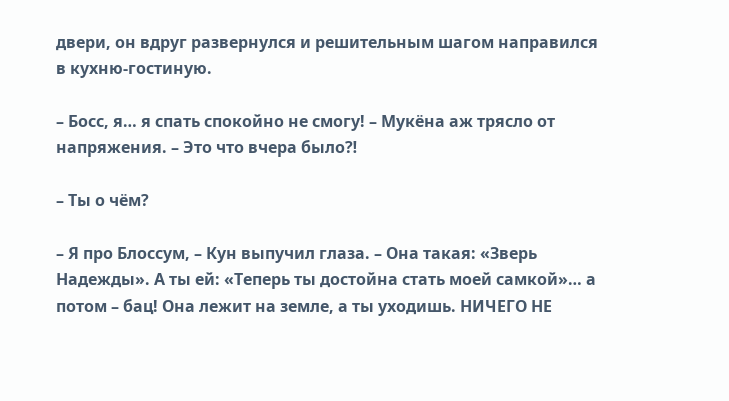двери, он вдруг развернулся и решительным шагом направился в кухню-гостиную.

– Босс, я… я спать спокойно не смогу! – Мукёна аж трясло от напряжения. – Это что вчера было⁈

– Ты о чём?

– Я про Блоссум, – Кун выпучил глаза. – Она такая: «Зверь Надежды». А ты ей: «Теперь ты достойна стать моей самкой»… а потом – бац! Она лежит на земле, а ты уходишь. НИЧЕГО НЕ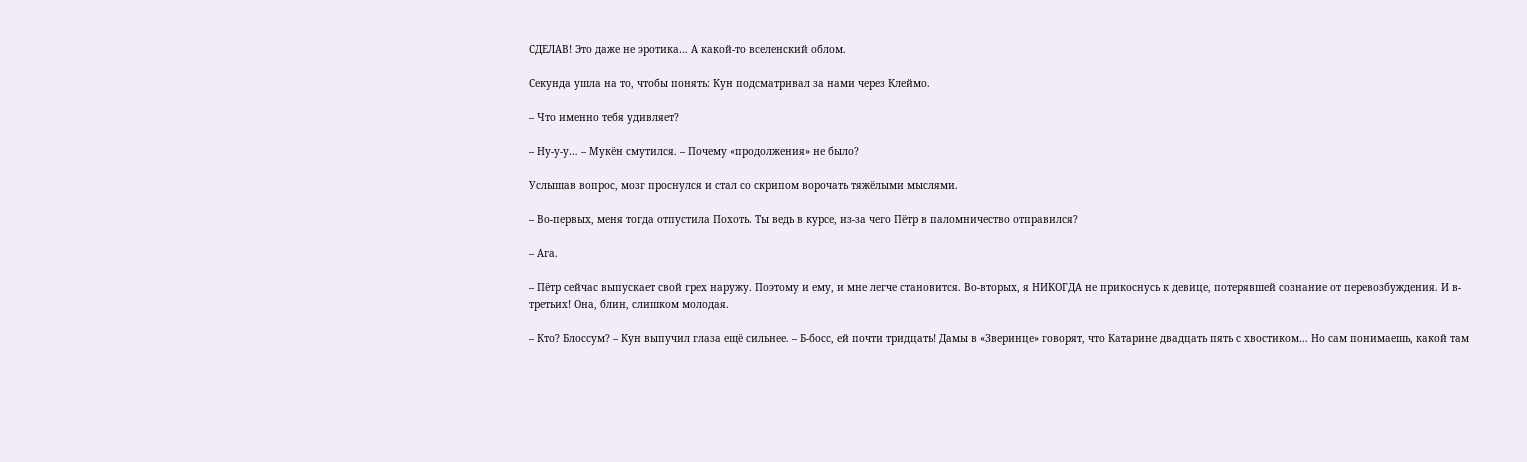СДЕЛАВ! Это даже не эротика… А какой-то вселенский облом.

Секунда ушла на то, чтобы понять: Кун подсматривал за нами через Клеймо.

– Что именно тебя удивляет?

– Ну-у-у… – Мукён смутился. – Почему «продолжения» не было?

Услышав вопрос, мозг проснулся и стал со скрипом ворочать тяжёлыми мыслями.

– Во-первых, меня тогда отпустила Похоть. Ты ведь в курсе, из-за чего Пётр в паломничество отправился?

– Ага.

– Пётр сейчас выпускает свой грех наружу. Поэтому и ему, и мне легче становится. Во-вторых, я НИКОГДА не прикоснусь к девице, потерявшей сознание от перевозбуждения. И в-третьих! Она, блин, слишком молодая.

– Кто? Блоссум? – Кун выпучил глаза ещё сильнее. – Б-босс, ей почти тридцать! Дамы в «Зверинце» говорят, что Катарине двадцать пять с хвостиком… Но сам понимаешь, какой там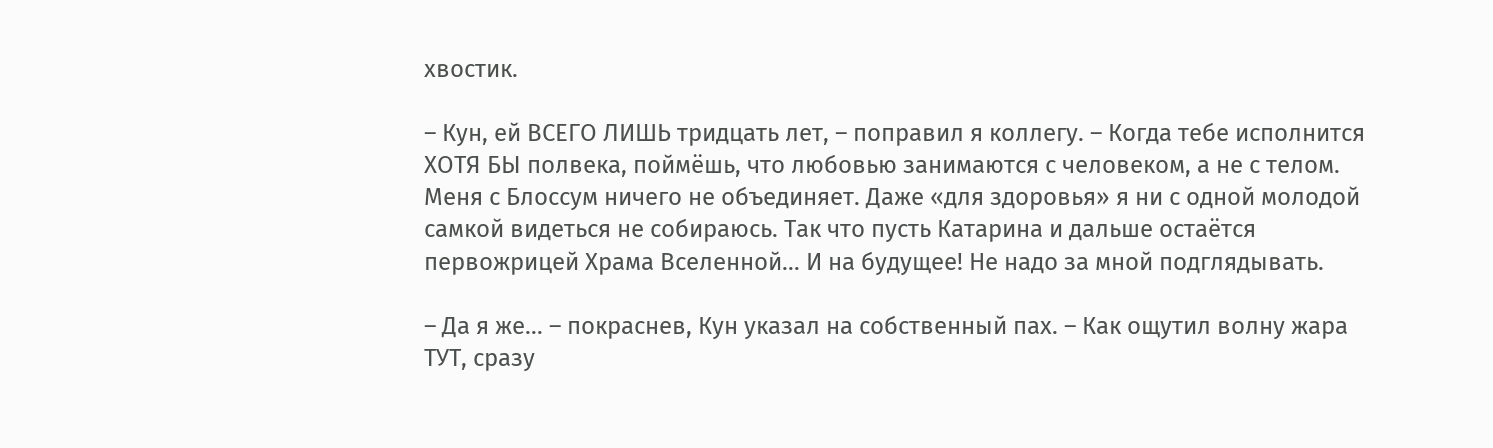хвостик.

– Кун, ей ВСЕГО ЛИШЬ тридцать лет, – поправил я коллегу. – Когда тебе исполнится ХОТЯ БЫ полвека, поймёшь, что любовью занимаются с человеком, а не с телом. Меня с Блоссум ничего не объединяет. Даже «для здоровья» я ни с одной молодой самкой видеться не собираюсь. Так что пусть Катарина и дальше остаётся первожрицей Храма Вселенной… И на будущее! Не надо за мной подглядывать.

– Да я же… – покраснев, Кун указал на собственный пах. – Как ощутил волну жара ТУТ, сразу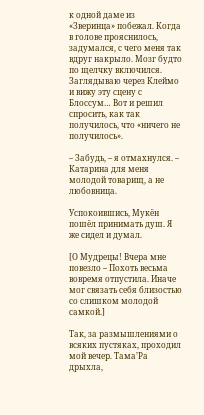к одной даме из «Зверинца» побежал. Когда в голове прояснилось, задумался, с чего меня так вдруг накрыло. Мозг будто по щелчку включился. Заглядываю через Клеймо и вижу эту сцену с Блоссум… Вот и решил спросить, как так получилось, что «ничего не получилось».

– Забудь, – я отмахнулся. – Катарина для меня молодой товарищ, а не любовница.

Успокоившись, Мукён пошёл принимать душ. Я же сидел и думал.

[О Мудрецы! Вчера мне повезло – Похоть весьма вовремя отпустила. Иначе мог связать себя близостью со слишком молодой самкой.]

Так, за размышлениями о всяких пустяках, проходил мой вечер. Тама’Ра дрыхла,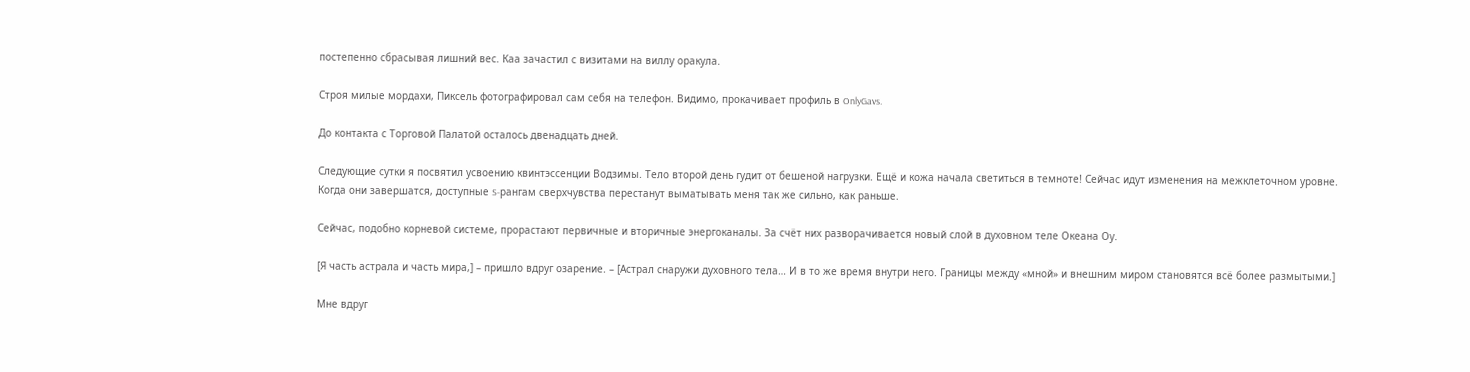постепенно сбрасывая лишний вес. Каа зачастил с визитами на виллу оракула.

Строя милые мордахи, Пиксель фотографировал сам себя на телефон. Видимо, прокачивает профиль в OnlyGavs.

До контакта с Торговой Палатой осталось двенадцать дней.

Следующие сутки я посвятил усвоению квинтэссенции Водзимы. Тело второй день гудит от бешеной нагрузки. Ещё и кожа начала светиться в темноте! Сейчас идут изменения на межклеточном уровне. Когда они завершатся, доступные S-рангам сверхчувства перестанут выматывать меня так же сильно, как раньше.

Сейчас, подобно корневой системе, прорастают первичные и вторичные энергоканалы. За счёт них разворачивается новый слой в духовном теле Океана Оу.

[Я часть астрала и часть мира,] – пришло вдруг озарение. – [Астрал снаружи духовного тела… И в то же время внутри него. Границы между «мной» и внешним миром становятся всё более размытыми.]

Мне вдруг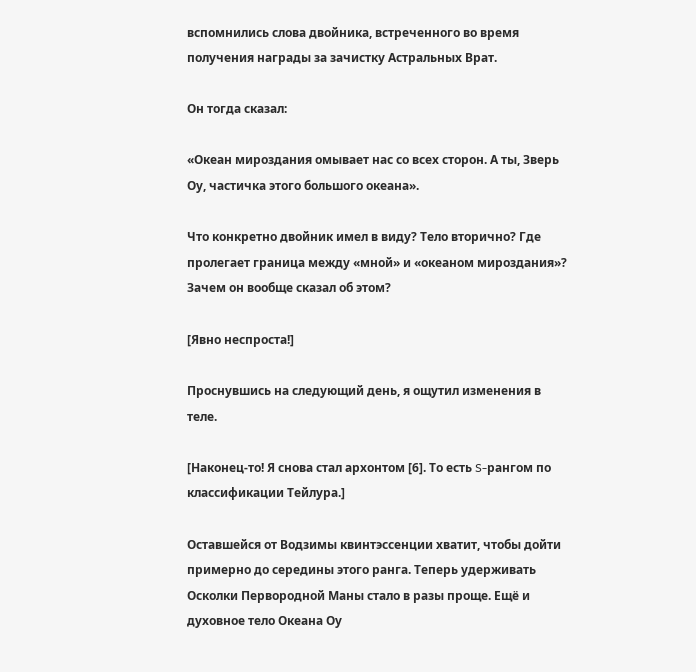вспомнились слова двойника, встреченного во время получения награды за зачистку Астральных Врат.

Он тогда сказал:

«Океан мироздания омывает нас со всех сторон. А ты, Зверь Оу, частичка этого большого океана».

Что конкретно двойник имел в виду? Тело вторично? Где пролегает граница между «мной» и «океаном мироздания»? Зачем он вообще сказал об этом?

[Явно неспроста!]

Проснувшись на следующий день, я ощутил изменения в теле.

[Наконец-то! Я снова стал архонтом [6]. То есть S-рангом по классификации Тейлура.]

Оставшейся от Водзимы квинтэссенции хватит, чтобы дойти примерно до середины этого ранга. Теперь удерживать Осколки Первородной Маны стало в разы проще. Ещё и духовное тело Океана Оу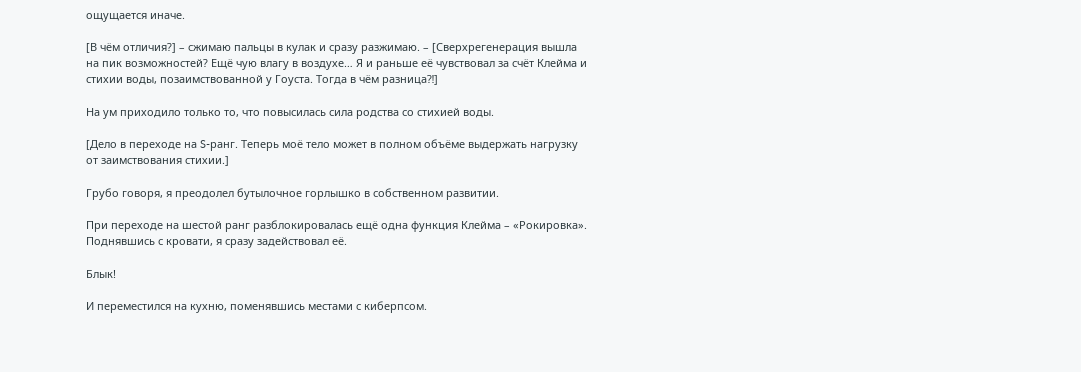ощущается иначе.

[В чём отличия?] – сжимаю пальцы в кулак и сразу разжимаю. – [Сверхрегенерация вышла на пик возможностей? Ещё чую влагу в воздухе… Я и раньше её чувствовал за счёт Клейма и стихии воды, позаимствованной у Гоуста. Тогда в чём разница⁈]

На ум приходило только то, что повысилась сила родства со стихией воды.

[Дело в переходе на S-ранг. Теперь моё тело может в полном объёме выдержать нагрузку от заимствования стихии.]

Грубо говоря, я преодолел бутылочное горлышко в собственном развитии.

При переходе на шестой ранг разблокировалась ещё одна функция Клейма – «Рокировка». Поднявшись с кровати, я сразу задействовал её.

Блык!

И переместился на кухню, поменявшись местами с киберпсом.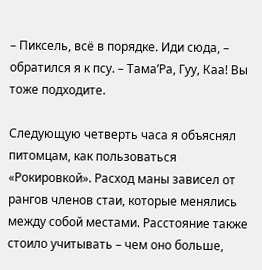– Пиксель, всё в порядке. Иди сюда, – обратился я к псу. – Тама’Ра, Гуу, Каа! Вы тоже подходите.

Следующую четверть часа я объяснял питомцам, как пользоваться «Рокировкой». Расход маны зависел от рангов членов стаи, которые менялись между собой местами. Расстояние также стоило учитывать – чем оно больше,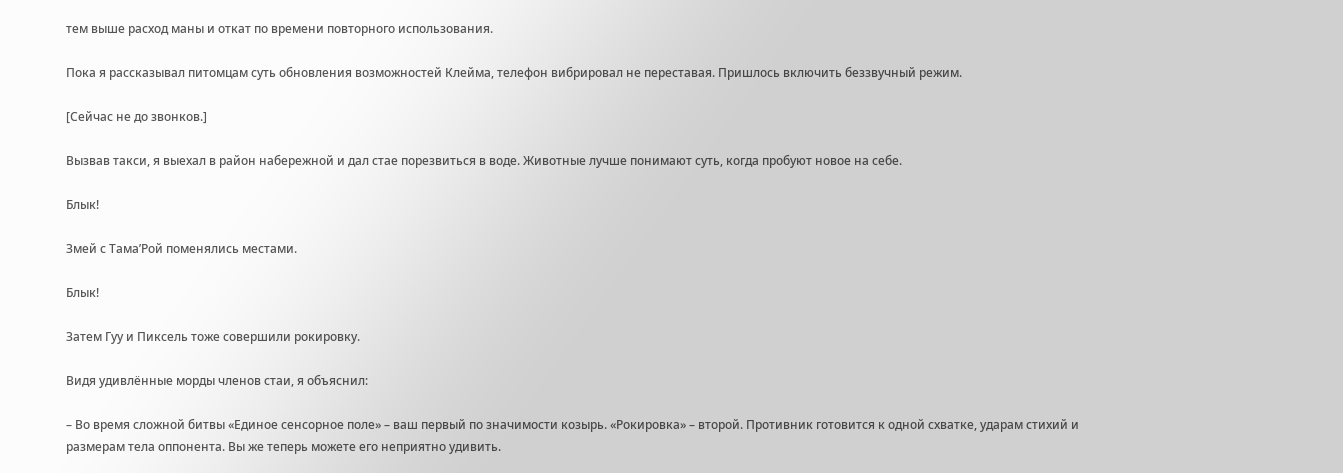тем выше расход маны и откат по времени повторного использования.

Пока я рассказывал питомцам суть обновления возможностей Клейма, телефон вибрировал не переставая. Пришлось включить беззвучный режим.

[Сейчас не до звонков.]

Вызвав такси, я выехал в район набережной и дал стае порезвиться в воде. Животные лучше понимают суть, когда пробуют новое на себе.

Блык!

Змей с Тама’Рой поменялись местами.

Блык!

Затем Гуу и Пиксель тоже совершили рокировку.

Видя удивлённые морды членов стаи, я объяснил:

– Во время сложной битвы «Единое сенсорное поле» – ваш первый по значимости козырь. «Рокировка» – второй. Противник готовится к одной схватке, ударам стихий и размерам тела оппонента. Вы же теперь можете его неприятно удивить.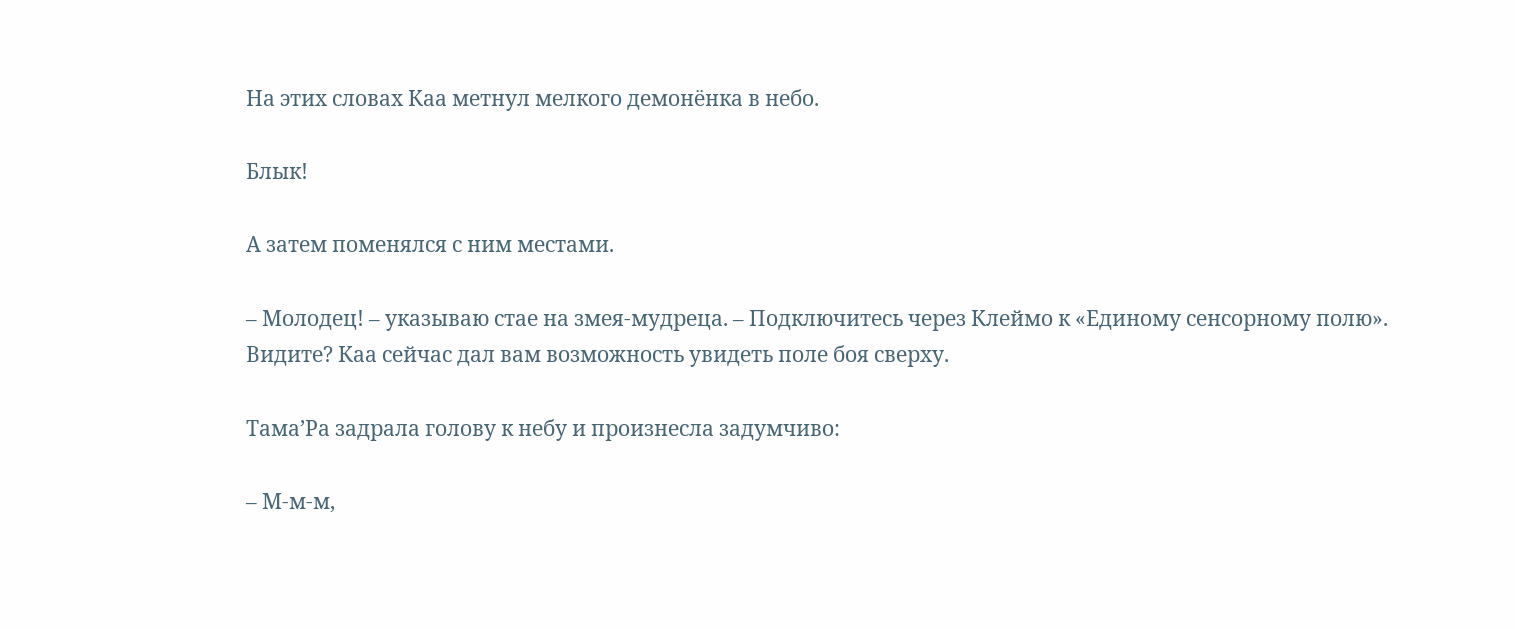На этих словах Каа метнул мелкого демонёнка в небо.

Блык!

А затем поменялся с ним местами.

– Молодец! – указываю стае на змея-мудреца. – Подключитесь через Клеймо к «Единому сенсорному полю». Видите? Каа сейчас дал вам возможность увидеть поле боя сверху.

Тама’Ра задрала голову к небу и произнесла задумчиво:

– М-м-м,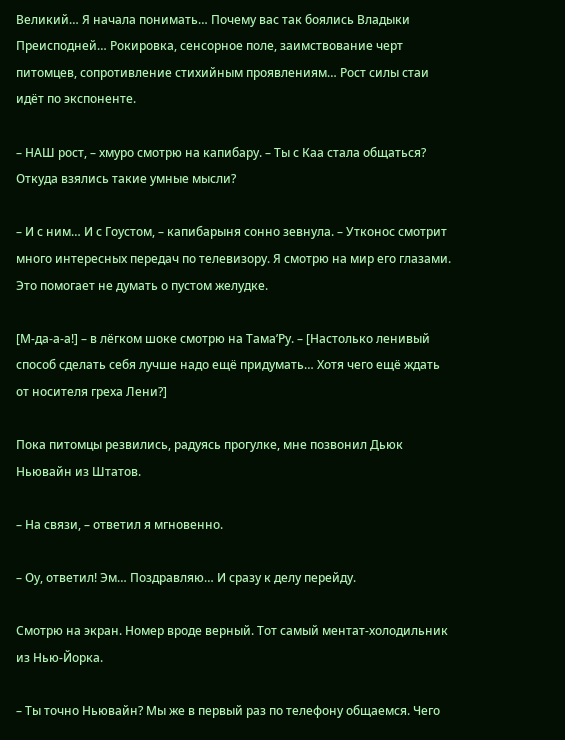Великий… Я начала понимать… Почему вас так боялись Владыки Преисподней… Рокировка, сенсорное поле, заимствование черт питомцев, сопротивление стихийным проявлениям… Рост силы стаи идёт по экспоненте.

– НАШ рост, – хмуро смотрю на капибару. – Ты с Каа стала общаться? Откуда взялись такие умные мысли?

– И с ним… И с Гоустом, – капибарыня сонно зевнула. – Утконос смотрит много интересных передач по телевизору. Я смотрю на мир его глазами. Это помогает не думать о пустом желудке.

[М-да-а-а!] – в лёгком шоке смотрю на Тама’Ру. – [Настолько ленивый способ сделать себя лучше надо ещё придумать… Хотя чего ещё ждать от носителя греха Лени?]

Пока питомцы резвились, радуясь прогулке, мне позвонил Дьюк Ньювайн из Штатов.

– На связи, – ответил я мгновенно.

– Оу, ответил! Эм… Поздравляю… И сразу к делу перейду.

Смотрю на экран. Номер вроде верный. Тот самый ментат-холодильник из Нью-Йорка.

– Ты точно Ньювайн? Мы же в первый раз по телефону общаемся. Чего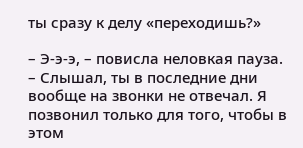ты сразу к делу «переходишь?»

– Э-э-э, – повисла неловкая пауза. – Слышал, ты в последние дни вообще на звонки не отвечал. Я позвонил только для того, чтобы в этом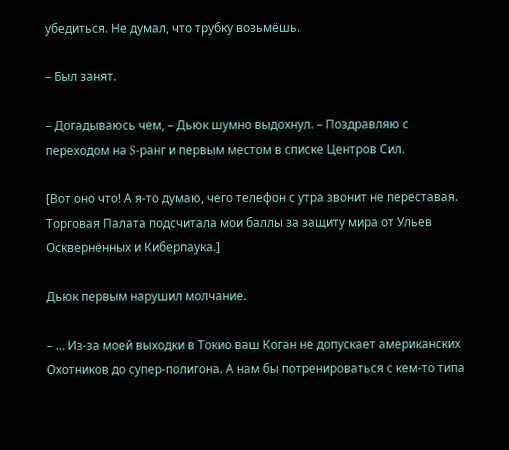убедиться. Не думал, что трубку возьмёшь.

– Был занят.

– Догадываюсь чем, – Дьюк шумно выдохнул. – Поздравляю с переходом на S-ранг и первым местом в списке Центров Сил.

[Вот оно что! А я-то думаю, чего телефон с утра звонит не переставая. Торговая Палата подсчитала мои баллы за защиту мира от Ульев Осквернённых и Киберпаука.]

Дьюк первым нарушил молчание.

– … Из-за моей выходки в Токио ваш Коган не допускает американских Охотников до супер-полигона. А нам бы потренироваться с кем-то типа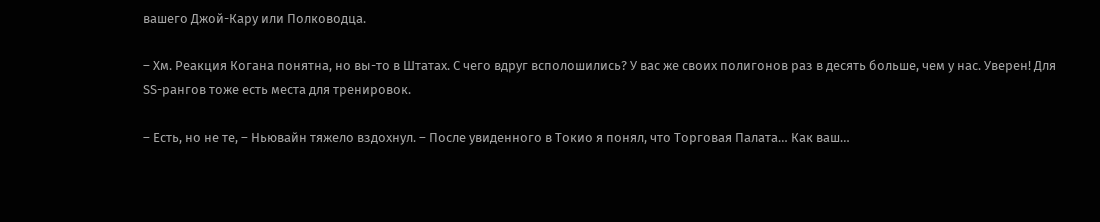вашего Джой-Кару или Полководца.

– Хм. Реакция Когана понятна, но вы-то в Штатах. С чего вдруг всполошились? У вас же своих полигонов раз в десять больше, чем у нас. Уверен! Для SS-рангов тоже есть места для тренировок.

– Есть, но не те, – Ньювайн тяжело вздохнул. – После увиденного в Токио я понял, что Торговая Палата… Как ваш…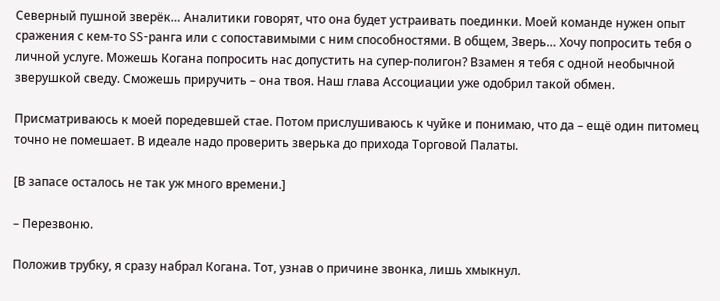Северный пушной зверёк… Аналитики говорят, что она будет устраивать поединки. Моей команде нужен опыт сражения с кем-то SS-ранга или с сопоставимыми с ним способностями. В общем, Зверь… Хочу попросить тебя о личной услуге. Можешь Когана попросить нас допустить на супер-полигон? Взамен я тебя с одной необычной зверушкой сведу. Сможешь приручить – она твоя. Наш глава Ассоциации уже одобрил такой обмен.

Присматриваюсь к моей поредевшей стае. Потом прислушиваюсь к чуйке и понимаю, что да – ещё один питомец точно не помешает. В идеале надо проверить зверька до прихода Торговой Палаты.

[В запасе осталось не так уж много времени.]

– Перезвоню.

Положив трубку, я сразу набрал Когана. Тот, узнав о причине звонка, лишь хмыкнул.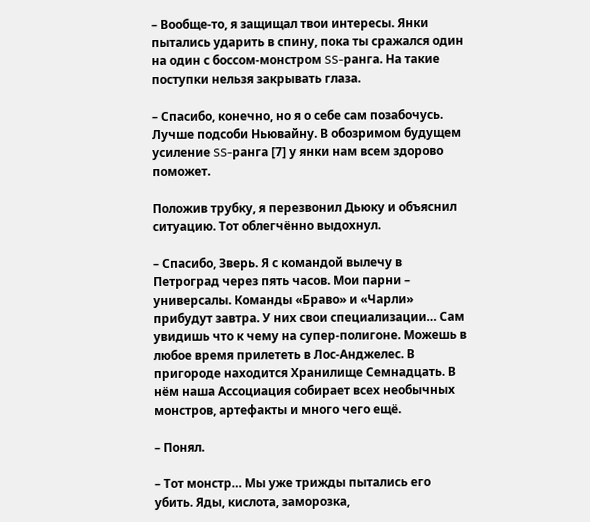– Вообще-то, я защищал твои интересы. Янки пытались ударить в спину, пока ты сражался один на один с боссом-монстром SS-ранга. На такие поступки нельзя закрывать глаза.

– Спасибо, конечно, но я о себе сам позабочусь. Лучше подсоби Ньювайну. В обозримом будущем усиление SS-ранга [7] у янки нам всем здорово поможет.

Положив трубку, я перезвонил Дьюку и объяснил ситуацию. Тот облегчённо выдохнул.

– Спасибо, Зверь. Я с командой вылечу в Петроград через пять часов. Мои парни – универсалы. Команды «Браво» и «Чарли» прибудут завтра. У них свои специализации… Сам увидишь что к чему на супер-полигоне. Можешь в любое время прилететь в Лос-Анджелес. В пригороде находится Хранилище Семнадцать. В нём наша Ассоциация собирает всех необычных монстров, артефакты и много чего ещё.

– Понял.

– Тот монстр… Мы уже трижды пытались его убить. Яды, кислота, заморозка,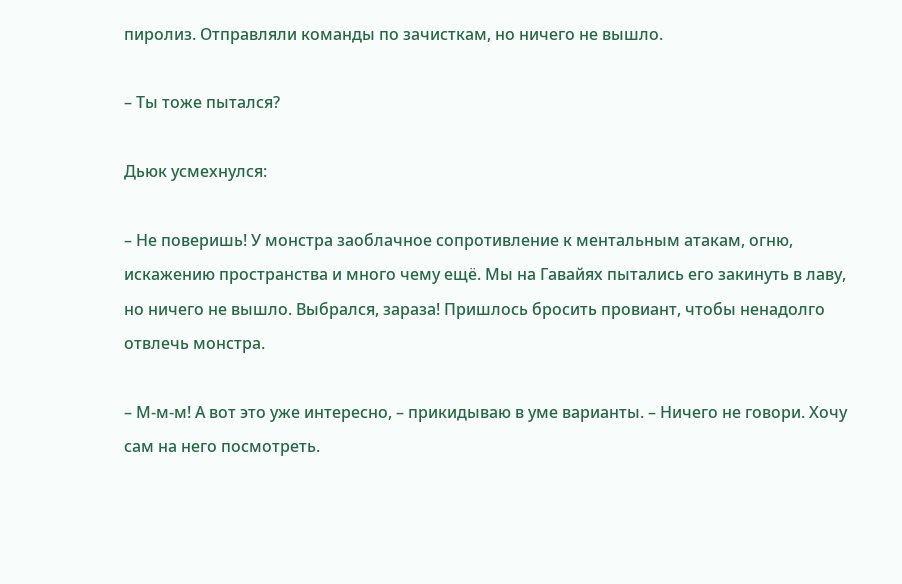пиролиз. Отправляли команды по зачисткам, но ничего не вышло.

– Ты тоже пытался?

Дьюк усмехнулся:

– Не поверишь! У монстра заоблачное сопротивление к ментальным атакам, огню, искажению пространства и много чему ещё. Мы на Гавайях пытались его закинуть в лаву, но ничего не вышло. Выбрался, зараза! Пришлось бросить провиант, чтобы ненадолго отвлечь монстра.

– М-м-м! А вот это уже интересно, – прикидываю в уме варианты. – Ничего не говори. Хочу сам на него посмотреть.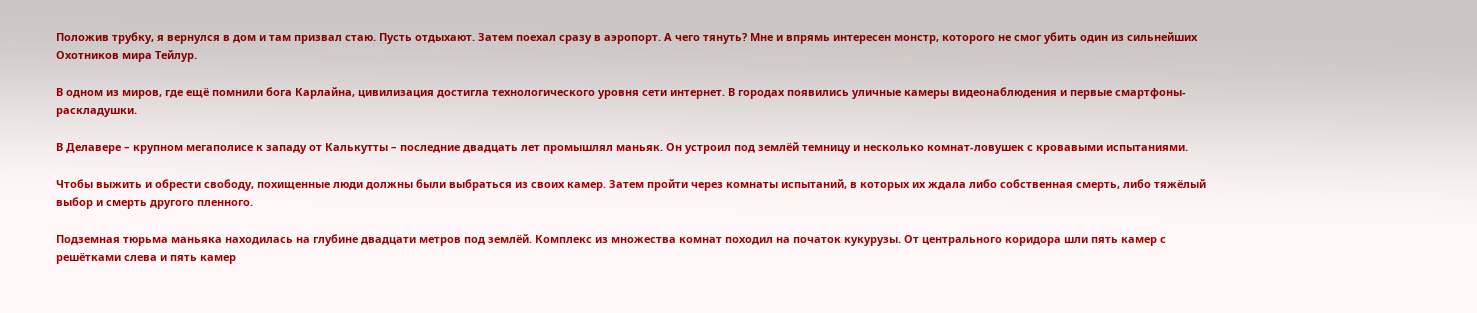Положив трубку, я вернулся в дом и там призвал стаю. Пусть отдыхают. Затем поехал сразу в аэропорт. А чего тянуть? Мне и впрямь интересен монстр, которого не смог убить один из сильнейших Охотников мира Тейлур.

В одном из миров, где ещё помнили бога Карлайна, цивилизация достигла технологического уровня сети интернет. В городах появились уличные камеры видеонаблюдения и первые смартфоны-раскладушки.

В Делавере – крупном мегаполисе к западу от Калькутты – последние двадцать лет промышлял маньяк. Он устроил под землёй темницу и несколько комнат-ловушек с кровавыми испытаниями.

Чтобы выжить и обрести свободу, похищенные люди должны были выбраться из своих камер. Затем пройти через комнаты испытаний, в которых их ждала либо собственная смерть, либо тяжёлый выбор и смерть другого пленного.

Подземная тюрьма маньяка находилась на глубине двадцати метров под землёй. Комплекс из множества комнат походил на початок кукурузы. От центрального коридора шли пять камер с решётками слева и пять камер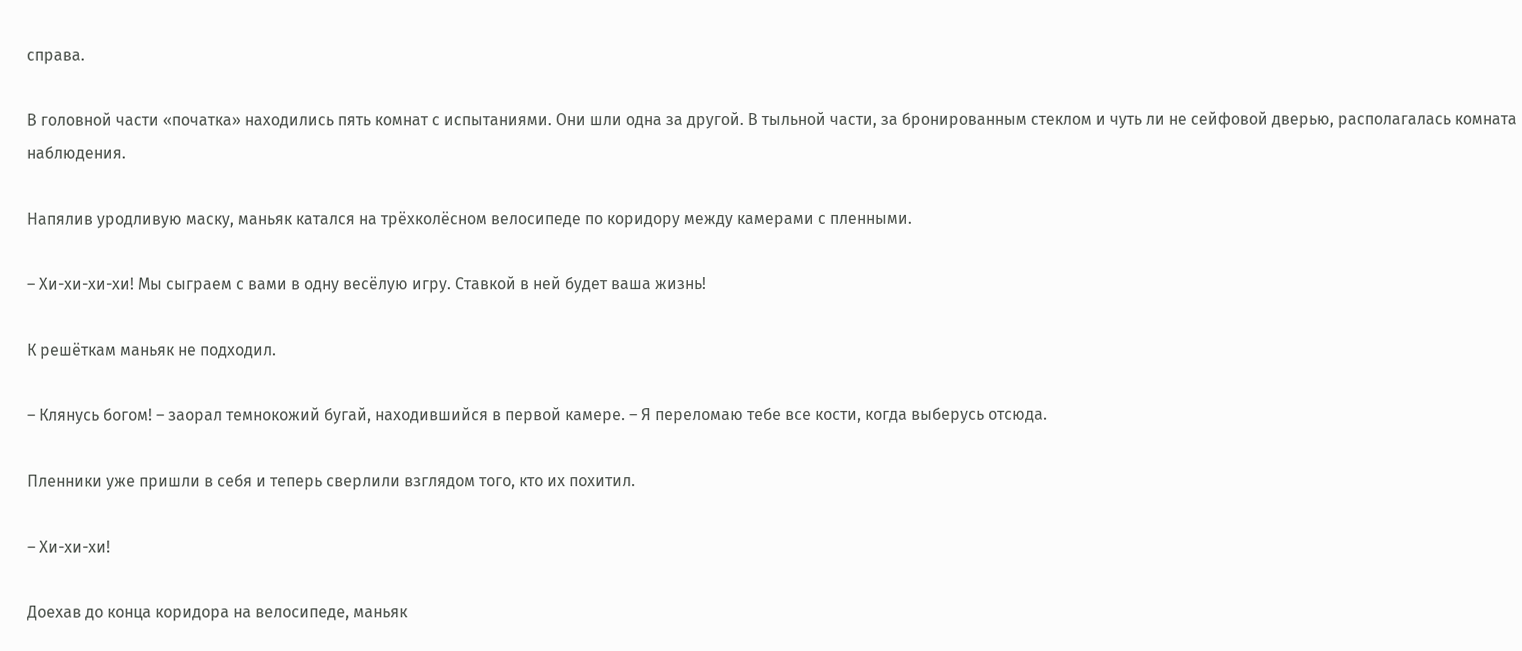справа.

В головной части «початка» находились пять комнат с испытаниями. Они шли одна за другой. В тыльной части, за бронированным стеклом и чуть ли не сейфовой дверью, располагалась комната наблюдения.

Напялив уродливую маску, маньяк катался на трёхколёсном велосипеде по коридору между камерами с пленными.

– Хи-хи-хи-хи! Мы сыграем с вами в одну весёлую игру. Ставкой в ней будет ваша жизнь!

К решёткам маньяк не подходил.

– Клянусь богом! – заорал темнокожий бугай, находившийся в первой камере. – Я переломаю тебе все кости, когда выберусь отсюда.

Пленники уже пришли в себя и теперь сверлили взглядом того, кто их похитил.

– Хи-хи-хи!

Доехав до конца коридора на велосипеде, маньяк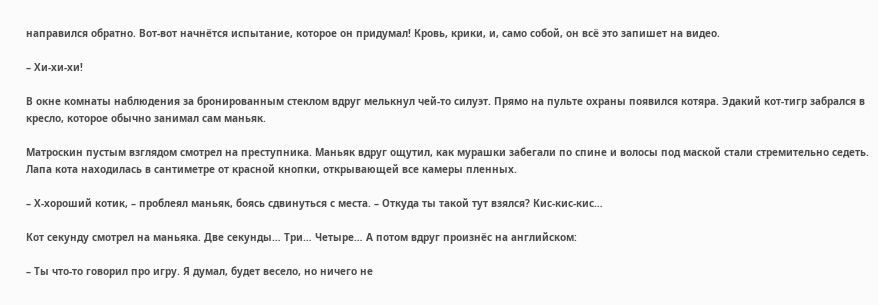направился обратно. Вот-вот начнётся испытание, которое он придумал! Кровь, крики, и, само собой, он всё это запишет на видео.

– Хи-хи-хи!

В окне комнаты наблюдения за бронированным стеклом вдруг мелькнул чей-то силуэт. Прямо на пульте охраны появился котяра. Эдакий кот-тигр забрался в кресло, которое обычно занимал сам маньяк.

Матроскин пустым взглядом смотрел на преступника. Маньяк вдруг ощутил, как мурашки забегали по спине и волосы под маской стали стремительно седеть. Лапа кота находилась в сантиметре от красной кнопки, открывающей все камеры пленных.

– Х-хороший котик, – проблеял маньяк, боясь сдвинуться с места. – Откуда ты такой тут взялся? Кис-кис-кис…

Кот секунду смотрел на маньяка. Две секунды… Три… Четыре… А потом вдруг произнёс на английском:

– Ты что-то говорил про игру. Я думал, будет весело, но ничего не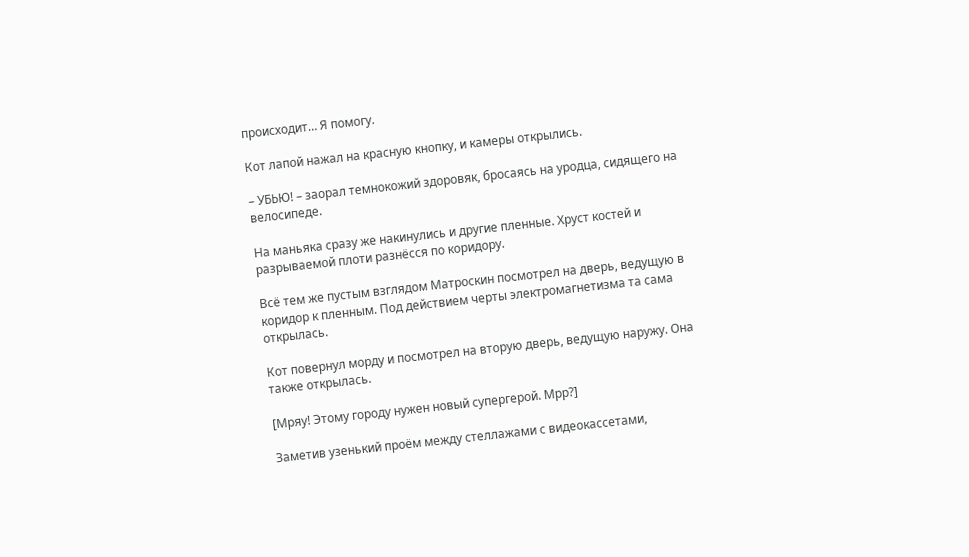происходит… Я помогу.

Кот лапой нажал на красную кнопку, и камеры открылись.

– УБЬЮ! – заорал темнокожий здоровяк, бросаясь на уродца, сидящего на велосипеде.

На маньяка сразу же накинулись и другие пленные. Хруст костей и разрываемой плоти разнёсся по коридору.

Всё тем же пустым взглядом Матроскин посмотрел на дверь, ведущую в коридор к пленным. Под действием черты электромагнетизма та сама открылась.

Кот повернул морду и посмотрел на вторую дверь, ведущую наружу. Она также открылась.

[Мряу! Этому городу нужен новый супергерой. Мрр?]

Заметив узенький проём между стеллажами с видеокассетами,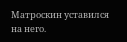Матроскин уставился на него.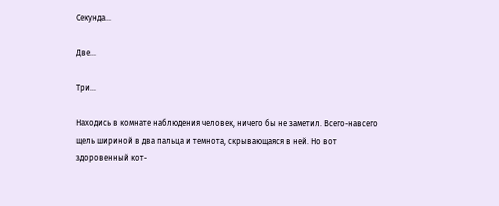Секунда…

Две…

Три…

Находись в комнате наблюдения человек, ничего бы не заметил. Всего-навсего щель шириной в два пальца и темнота, скрывающаяся в ней. Но вот здоровенный кот-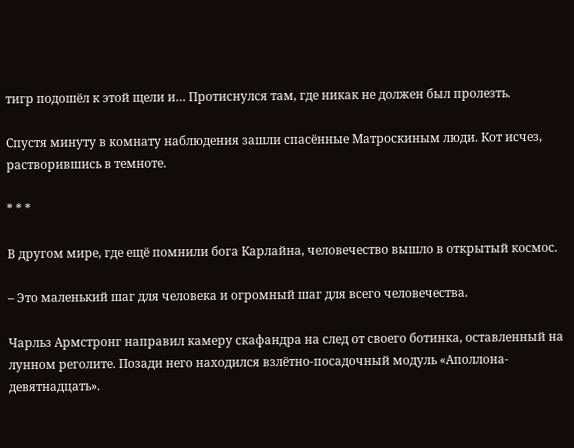тигр подошёл к этой щели и… Протиснулся там, где никак не должен был пролезть.

Спустя минуту в комнату наблюдения зашли спасённые Матроскиным люди. Кот исчез, растворившись в темноте.

* * *

В другом мире, где ещё помнили бога Карлайна, человечество вышло в открытый космос.

– Это маленький шаг для человека и огромный шаг для всего человечества.

Чарльз Армстронг направил камеру скафандра на след от своего ботинка, оставленный на лунном реголите. Позади него находился взлётно-посадочный модуль «Аполлона-девятнадцать».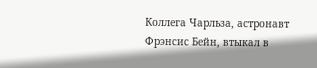Коллега Чарльза, астронавт Фрэнсис Бейн, втыкал в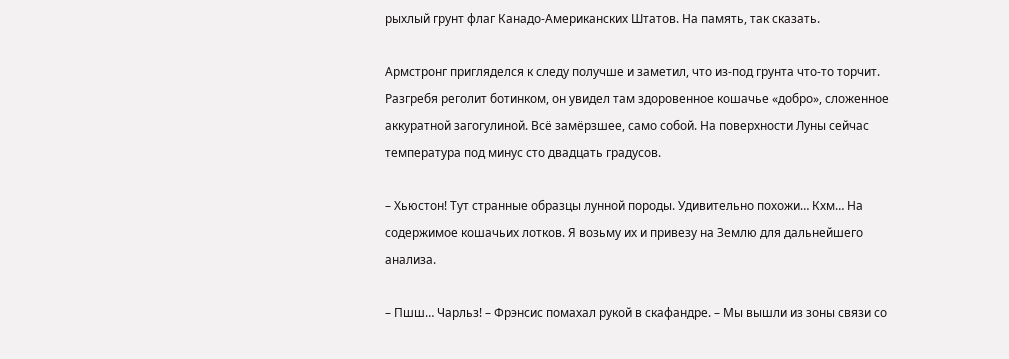рыхлый грунт флаг Канадо-Американских Штатов. На память, так сказать.

Армстронг пригляделся к следу получше и заметил, что из-под грунта что-то торчит. Разгребя реголит ботинком, он увидел там здоровенное кошачье «добро», сложенное аккуратной загогулиной. Всё замёрзшее, само собой. На поверхности Луны сейчас температура под минус сто двадцать градусов.

– Хьюстон! Тут странные образцы лунной породы. Удивительно похожи… Кхм… На содержимое кошачьих лотков. Я возьму их и привезу на Землю для дальнейшего анализа.

– Пшш… Чарльз! – Фрэнсис помахал рукой в скафандре. – Мы вышли из зоны связи со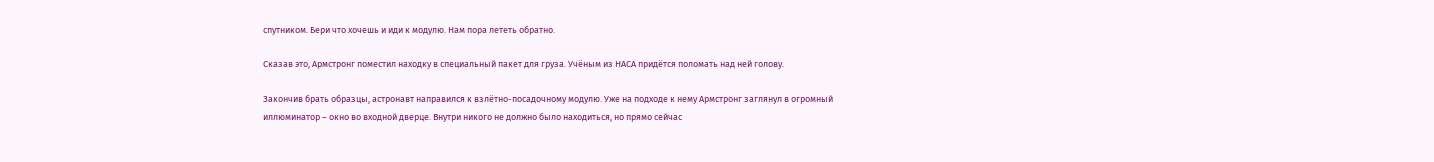спутником. Бери что хочешь и иди к модулю. Нам пора лететь обратно.

Сказав это, Армстронг поместил находку в специальный пакет для груза. Учёным из НАСА придётся поломать над ней голову.

Закончив брать образцы, астронавт направился к взлётно-посадочному модулю. Уже на подходе к нему Армстронг заглянул в огромный иллюминатор – окно во входной дверце. Внутри никого не должно было находиться, но прямо сейчас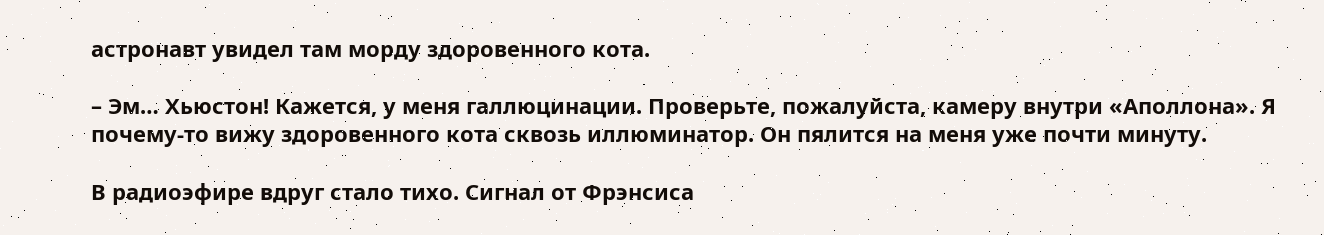астронавт увидел там морду здоровенного кота.

– Эм… Хьюстон! Кажется, у меня галлюцинации. Проверьте, пожалуйста, камеру внутри «Аполлона». Я почему-то вижу здоровенного кота сквозь иллюминатор. Он пялится на меня уже почти минуту.

В радиоэфире вдруг стало тихо. Сигнал от Фрэнсиса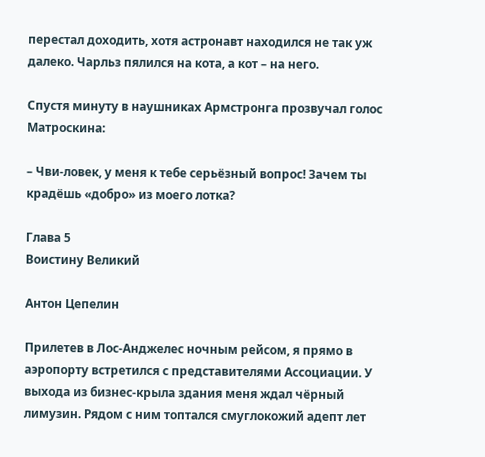перестал доходить, хотя астронавт находился не так уж далеко. Чарльз пялился на кота, а кот – на него.

Спустя минуту в наушниках Армстронга прозвучал голос Матроскина:

– Чви-ловек, у меня к тебе серьёзный вопрос! Зачем ты крадёшь «добро» из моего лотка?

Глава 5
Воистину Великий

Антон Цепелин

Прилетев в Лос-Анджелес ночным рейсом, я прямо в аэропорту встретился с представителями Ассоциации. У выхода из бизнес-крыла здания меня ждал чёрный лимузин. Рядом с ним топтался смуглокожий адепт лет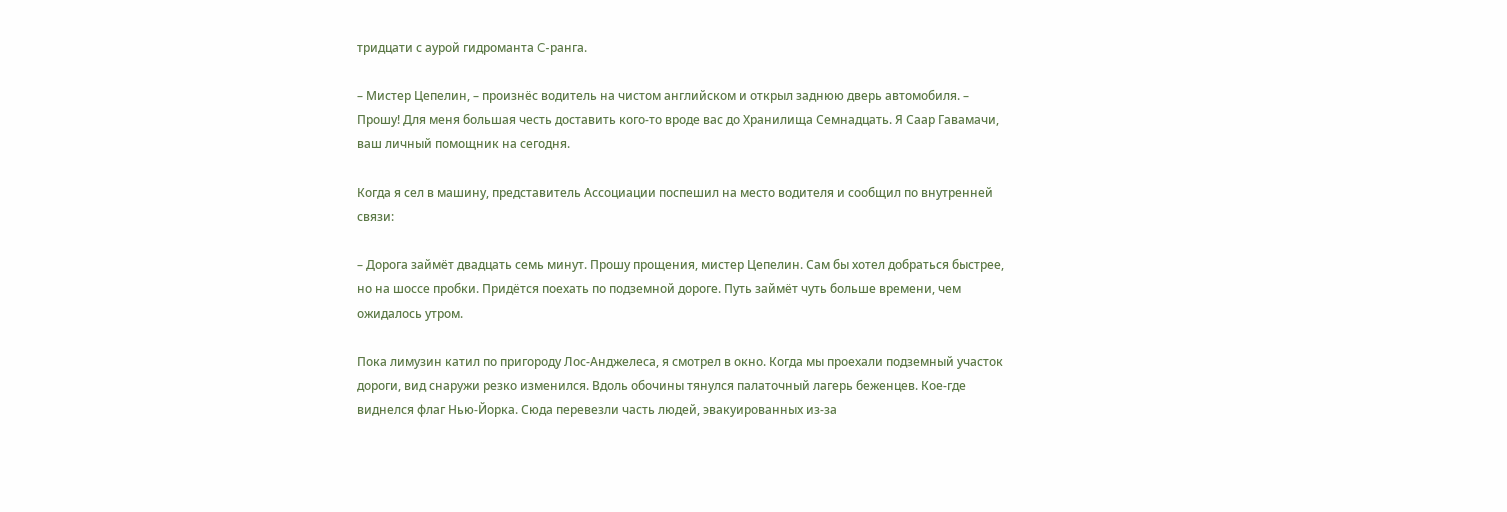тридцати с аурой гидроманта C-ранга.

– Мистер Цепелин, – произнёс водитель на чистом английском и открыл заднюю дверь автомобиля. – Прошу! Для меня большая честь доставить кого-то вроде вас до Хранилища Семнадцать. Я Саар Гавамачи, ваш личный помощник на сегодня.

Когда я сел в машину, представитель Ассоциации поспешил на место водителя и сообщил по внутренней связи:

– Дорога займёт двадцать семь минут. Прошу прощения, мистер Цепелин. Сам бы хотел добраться быстрее, но на шоссе пробки. Придётся поехать по подземной дороге. Путь займёт чуть больше времени, чем ожидалось утром.

Пока лимузин катил по пригороду Лос-Анджелеса, я смотрел в окно. Когда мы проехали подземный участок дороги, вид снаружи резко изменился. Вдоль обочины тянулся палаточный лагерь беженцев. Кое-где виднелся флаг Нью-Йорка. Сюда перевезли часть людей, эвакуированных из-за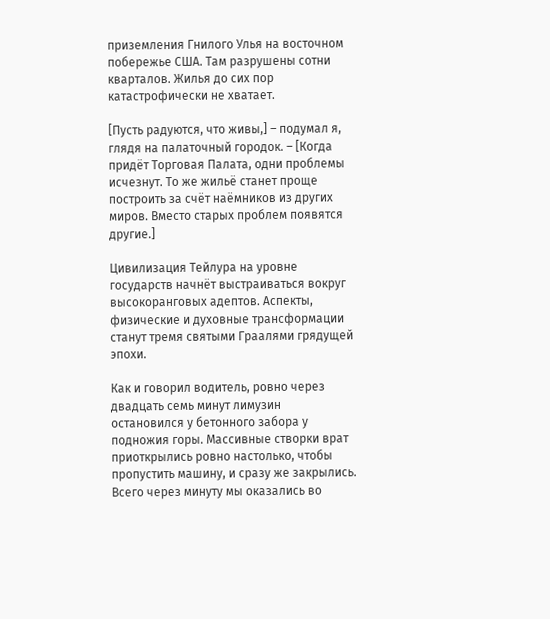приземления Гнилого Улья на восточном побережье США. Там разрушены сотни кварталов. Жилья до сих пор катастрофически не хватает.

[Пусть радуются, что живы,] – подумал я, глядя на палаточный городок. – [Когда придёт Торговая Палата, одни проблемы исчезнут. То же жильё станет проще построить за счёт наёмников из других миров. Вместо старых проблем появятся другие.]

Цивилизация Тейлура на уровне государств начнёт выстраиваться вокруг высокоранговых адептов. Аспекты, физические и духовные трансформации станут тремя святыми Граалями грядущей эпохи.

Как и говорил водитель, ровно через двадцать семь минут лимузин остановился у бетонного забора у подножия горы. Массивные створки врат приоткрылись ровно настолько, чтобы пропустить машину, и сразу же закрылись. Всего через минуту мы оказались во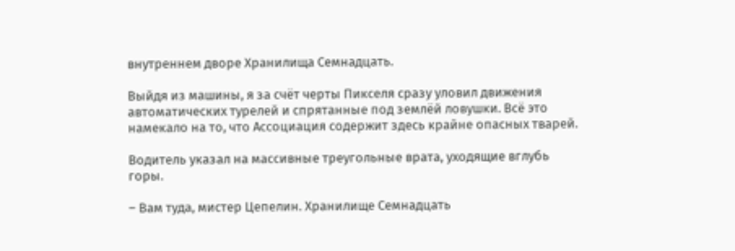внутреннем дворе Хранилища Семнадцать.

Выйдя из машины, я за счёт черты Пикселя сразу уловил движения автоматических турелей и спрятанные под землёй ловушки. Всё это намекало на то, что Ассоциация содержит здесь крайне опасных тварей.

Водитель указал на массивные треугольные врата, уходящие вглубь горы.

– Вам туда, мистер Цепелин. Хранилище Семнадцать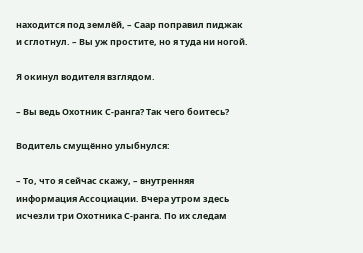находится под землёй, – Саар поправил пиджак и сглотнул. – Вы уж простите, но я туда ни ногой.

Я окинул водителя взглядом.

– Вы ведь Охотник С-ранга? Так чего боитесь?

Водитель смущённо улыбнулся:

– То, что я сейчас скажу, – внутренняя информация Ассоциации. Вчера утром здесь исчезли три Охотника С-ранга. По их следам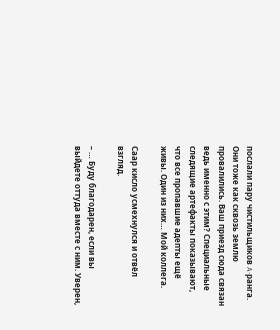послали пару чистильщиков A-ранга. Они тоже как сквозь землю провалились. Ваш приезд сюда связан ведь именно с этим? Специальные следящие артефакты показывают, что все пропавшие адепты ещё живы. Один из них… Мой коллега.

Саар кисло усмехнулся и отвёл взгляд.

– … Буду благодарен, если вы выйдете оттуда вместе с ним. Уверен,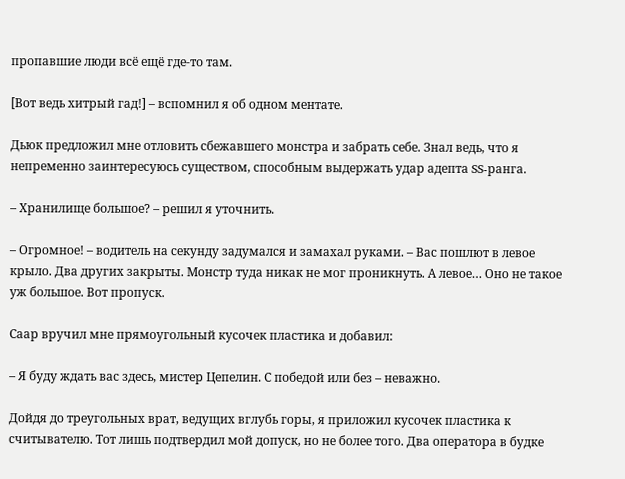пропавшие люди всё ещё где-то там.

[Вот ведь хитрый гад!] – вспомнил я об одном ментате.

Дьюк предложил мне отловить сбежавшего монстра и забрать себе. Знал ведь, что я непременно заинтересуюсь существом, способным выдержать удар адепта SS-ранга.

– Хранилище большое? – решил я уточнить.

– Огромное! – водитель на секунду задумался и замахал руками. – Вас пошлют в левое крыло. Два других закрыты. Монстр туда никак не мог проникнуть. А левое… Оно не такое уж большое. Вот пропуск.

Саар вручил мне прямоугольный кусочек пластика и добавил:

– Я буду ждать вас здесь, мистер Цепелин. С победой или без – неважно.

Дойдя до треугольных врат, ведущих вглубь горы, я приложил кусочек пластика к считывателю. Тот лишь подтвердил мой допуск, но не более того. Два оператора в будке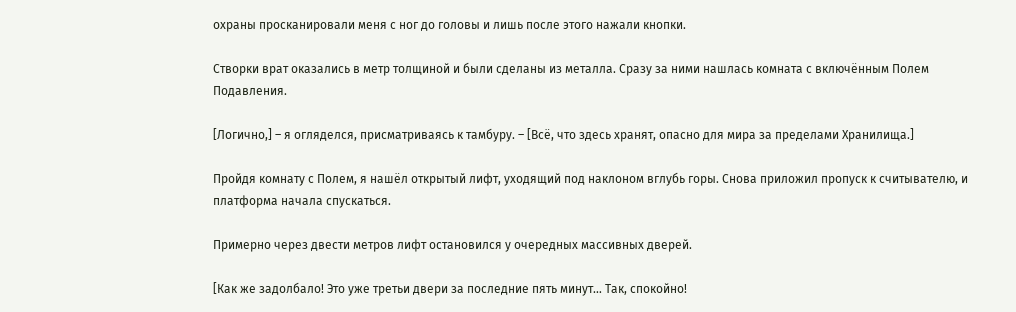охраны просканировали меня с ног до головы и лишь после этого нажали кнопки.

Створки врат оказались в метр толщиной и были сделаны из металла. Сразу за ними нашлась комната с включённым Полем Подавления.

[Логично,] – я огляделся, присматриваясь к тамбуру. – [Всё, что здесь хранят, опасно для мира за пределами Хранилища.]

Пройдя комнату с Полем, я нашёл открытый лифт, уходящий под наклоном вглубь горы. Снова приложил пропуск к считывателю, и платформа начала спускаться.

Примерно через двести метров лифт остановился у очередных массивных дверей.

[Как же задолбало! Это уже третьи двери за последние пять минут… Так, спокойно!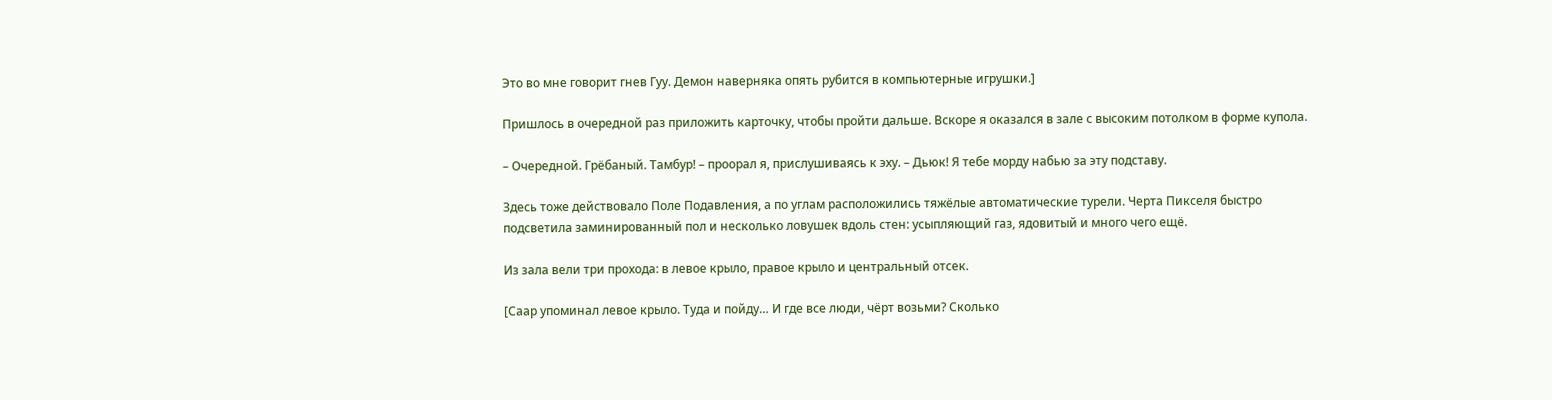Это во мне говорит гнев Гуу. Демон наверняка опять рубится в компьютерные игрушки.]

Пришлось в очередной раз приложить карточку, чтобы пройти дальше. Вскоре я оказался в зале с высоким потолком в форме купола.

– Очередной. Грёбаный. Тамбур! – проорал я, прислушиваясь к эху. – Дьюк! Я тебе морду набью за эту подставу.

Здесь тоже действовало Поле Подавления, а по углам расположились тяжёлые автоматические турели. Черта Пикселя быстро подсветила заминированный пол и несколько ловушек вдоль стен: усыпляющий газ, ядовитый и много чего ещё.

Из зала вели три прохода: в левое крыло, правое крыло и центральный отсек.

[Саар упоминал левое крыло. Туда и пойду… И где все люди, чёрт возьми? Сколько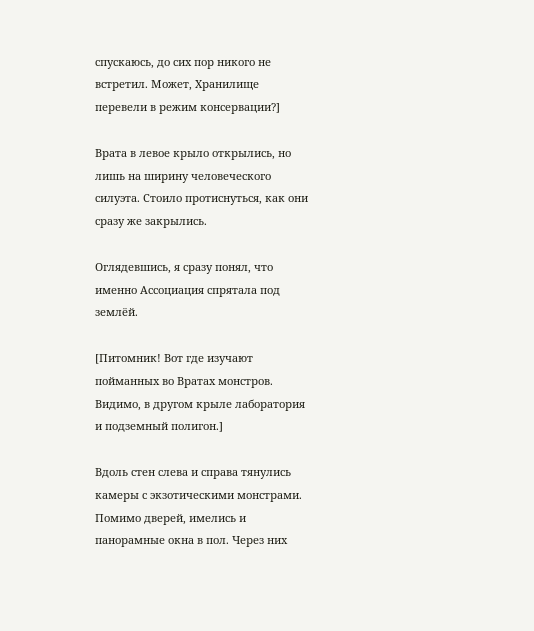спускаюсь, до сих пор никого не встретил. Может, Хранилище перевели в режим консервации?]

Врата в левое крыло открылись, но лишь на ширину человеческого силуэта. Стоило протиснуться, как они сразу же закрылись.

Оглядевшись, я сразу понял, что именно Ассоциация спрятала под землёй.

[Питомник! Вот где изучают пойманных во Вратах монстров. Видимо, в другом крыле лаборатория и подземный полигон.]

Вдоль стен слева и справа тянулись камеры с экзотическими монстрами. Помимо дверей, имелись и панорамные окна в пол. Через них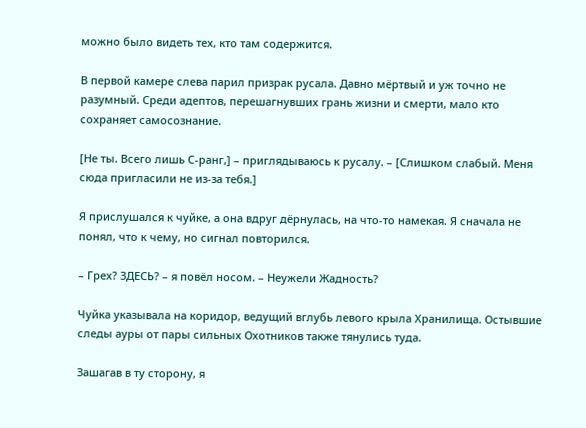можно было видеть тех, кто там содержится.

В первой камере слева парил призрак русала. Давно мёртвый и уж точно не разумный. Среди адептов, перешагнувших грань жизни и смерти, мало кто сохраняет самосознание.

[Не ты. Всего лишь С-ранг,] – приглядываюсь к русалу. – [Слишком слабый. Меня сюда пригласили не из-за тебя.]

Я прислушался к чуйке, а она вдруг дёрнулась, на что-то намекая. Я сначала не понял, что к чему, но сигнал повторился.

– Грех? ЗДЕСЬ? – я повёл носом. – Неужели Жадность?

Чуйка указывала на коридор, ведущий вглубь левого крыла Хранилища. Остывшие следы ауры от пары сильных Охотников также тянулись туда.

Зашагав в ту сторону, я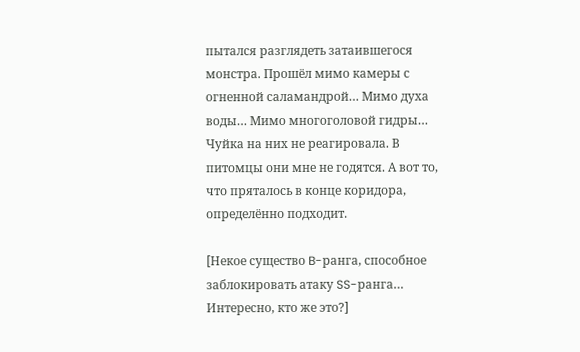пытался разглядеть затаившегося монстра. Прошёл мимо камеры с огненной саламандрой… Мимо духа воды… Мимо многоголовой гидры… Чуйка на них не реагировала. В питомцы они мне не годятся. А вот то, что пряталось в конце коридора, определённо подходит.

[Некое существо B-ранга, способное заблокировать атаку SS-ранга… Интересно, кто же это?]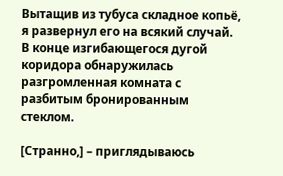Вытащив из тубуса складное копьё, я развернул его на всякий случай. В конце изгибающегося дугой коридора обнаружилась разгромленная комната с разбитым бронированным стеклом.

[Странно,] – приглядываюсь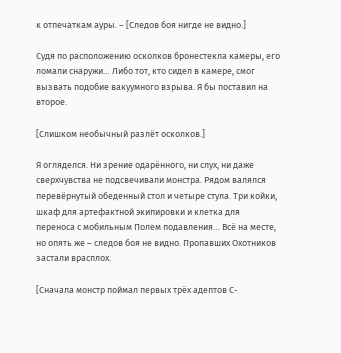к отпечаткам ауры. – [Следов боя нигде не видно.]

Судя по расположению осколков бронестекла камеры, его ломали снаружи… Либо тот, кто сидел в камере, смог вызвать подобие вакуумного взрыва. Я бы поставил на второе.

[Слишком необычный разлёт осколков.]

Я огляделся. Ни зрение одарённого, ни слух, ни даже сверхчувства не подсвечивали монстра. Рядом валялся перевёрнутый обеденный стол и четыре стула. Три койки, шкаф для артефактной экипировки и клетка для переноса с мобильным Полем подавления… Всё на месте, но опять же – следов боя не видно. Пропавших Охотников застали врасплох.

[Сначала монстр поймал первых трёх адептов С-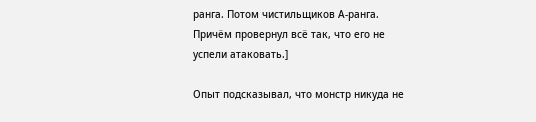ранга. Потом чистильщиков А-ранга. Причём провернул всё так, что его не успели атаковать.]

Опыт подсказывал, что монстр никуда не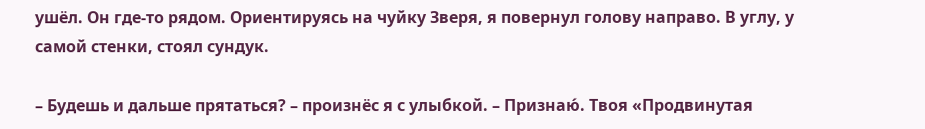ушёл. Он где-то рядом. Ориентируясь на чуйку Зверя, я повернул голову направо. В углу, у самой стенки, стоял сундук.

– Будешь и дальше прятаться? – произнёс я с улыбкой. – Признаю́. Твоя «Продвинутая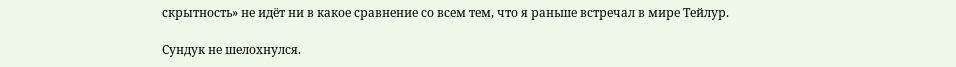скрытность» не идёт ни в какое сравнение со всем тем, что я раньше встречал в мире Тейлур.

Сундук не шелохнулся.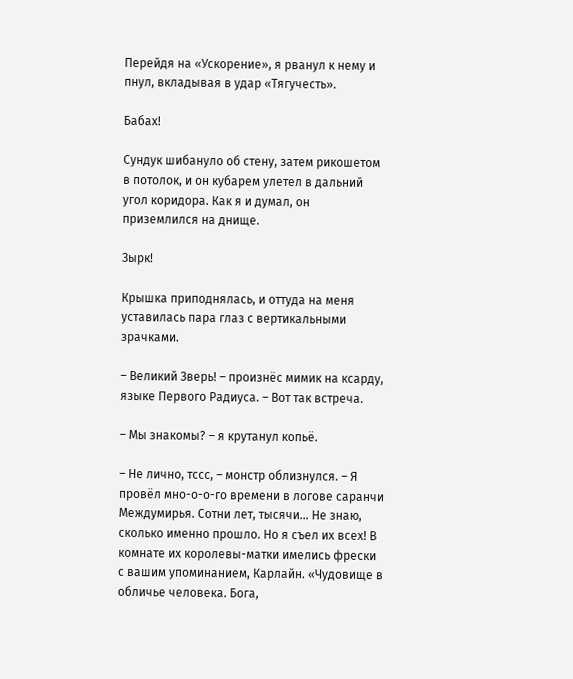Перейдя на «Ускорение», я рванул к нему и пнул, вкладывая в удар «Тягучесть».

Бабах!

Сундук шибануло об стену, затем рикошетом в потолок, и он кубарем улетел в дальний угол коридора. Как я и думал, он приземлился на днище.

Зырк!

Крышка приподнялась, и оттуда на меня уставилась пара глаз с вертикальными зрачками.

– Великий Зверь! – произнёс мимик на ксарду, языке Первого Радиуса. – Вот так встреча.

– Мы знакомы? – я крутанул копьё.

– Не лично, тссс, – монстр облизнулся. – Я провёл мно-о-о-го времени в логове саранчи Междумирья. Сотни лет, тысячи… Не знаю, сколько именно прошло. Но я съел их всех! В комнате их королевы-матки имелись фрески с вашим упоминанием, Карлайн. «Чудовище в обличье человека. Бога,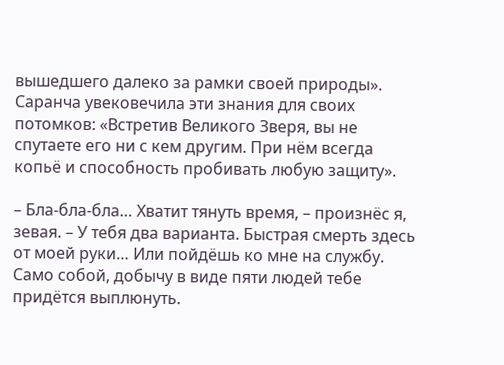вышедшего далеко за рамки своей природы». Саранча увековечила эти знания для своих потомков: «Встретив Великого Зверя, вы не спутаете его ни с кем другим. При нём всегда копьё и способность пробивать любую защиту».

– Бла-бла-бла… Хватит тянуть время, – произнёс я, зевая. – У тебя два варианта. Быстрая смерть здесь от моей руки… Или пойдёшь ко мне на службу. Само собой, добычу в виде пяти людей тебе придётся выплюнуть.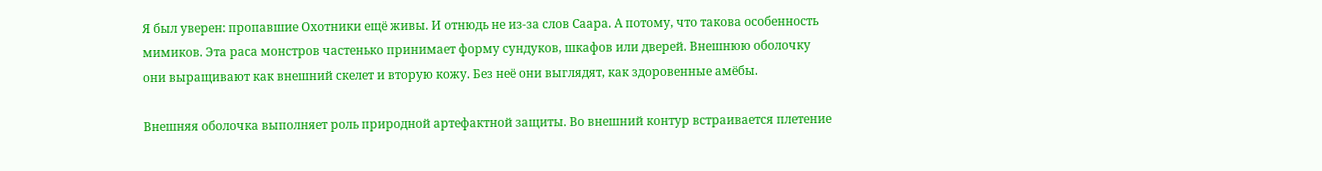Я был уверен: пропавшие Охотники ещё живы. И отнюдь не из-за слов Саара. А потому, что такова особенность мимиков. Эта раса монстров частенько принимает форму сундуков, шкафов или дверей. Внешнюю оболочку они выращивают как внешний скелет и вторую кожу. Без неё они выглядят, как здоровенные амёбы.

Внешняя оболочка выполняет роль природной артефактной защиты. Во внешний контур встраивается плетение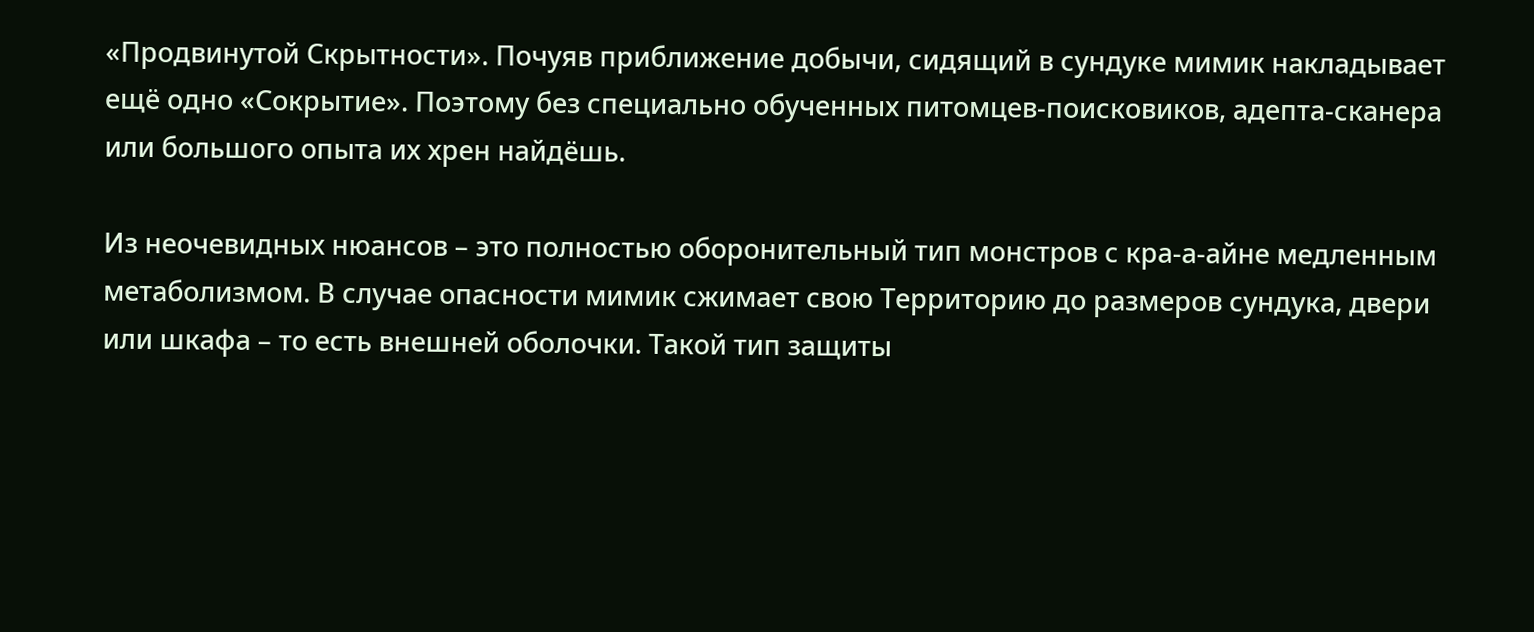«Продвинутой Скрытности». Почуяв приближение добычи, сидящий в сундуке мимик накладывает ещё одно «Сокрытие». Поэтому без специально обученных питомцев-поисковиков, адепта-сканера или большого опыта их хрен найдёшь.

Из неочевидных нюансов – это полностью оборонительный тип монстров с кра-а-айне медленным метаболизмом. В случае опасности мимик сжимает свою Территорию до размеров сундука, двери или шкафа – то есть внешней оболочки. Такой тип защиты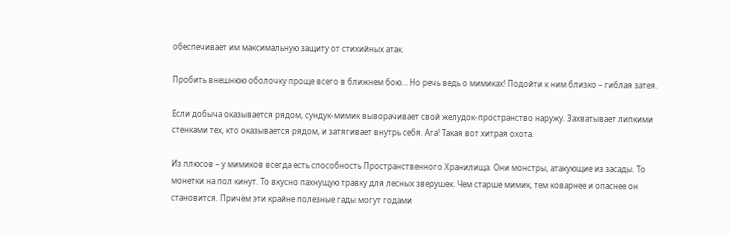обеспечивает им максимальную защиту от стихийных атак.

Пробить внешнюю оболочку проще всего в ближнем бою… Но речь ведь о мимиках! Подойти к ним близко – гиблая затея.

Если добыча оказывается рядом, сундук-мимик выворачивает свой желудок-пространство наружу. Захватывает липкими стенками тех, кто оказывается рядом, и затягивает внутрь себя. Ага! Такая вот хитрая охота.

Из плюсов – у мимиков всегда есть способность Пространственного Хранилища. Они монстры, атакующие из засады. То монетки на пол кинут. То вкусно пахнущую травку для лесных зверушек. Чем старше мимик, тем коварнее и опаснее он становится. Причём эти крайне полезные гады могут годами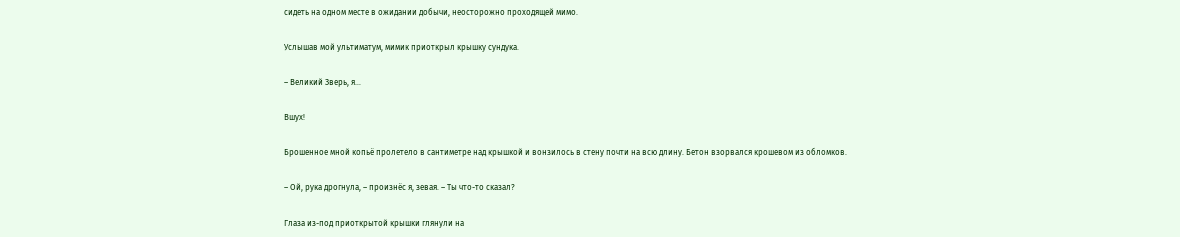сидеть на одном месте в ожидании добычи, неосторожно проходящей мимо.

Услышав мой ультиматум, мимик приоткрыл крышку сундука.

– Великий Зверь, я…

Вшух!

Брошенное мной копьё пролетело в сантиметре над крышкой и вонзилось в стену почти на всю длину. Бетон взорвался крошевом из обломков.

– Ой, рука дрогнула, – произнёс я, зевая. – Ты что-то сказал?

Глаза из-под приоткрытой крышки глянули на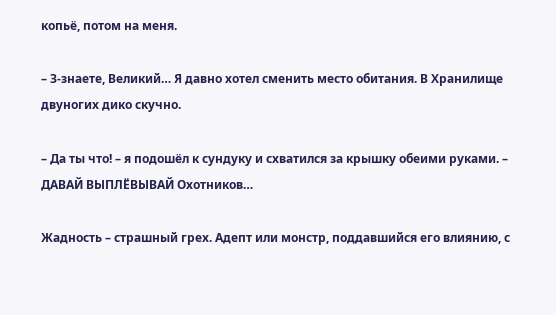копьё, потом на меня.

– З-знаете, Великий… Я давно хотел сменить место обитания. В Хранилище двуногих дико скучно.

– Да ты что! – я подошёл к сундуку и схватился за крышку обеими руками. – ДАВАЙ ВЫПЛЁВЫВАЙ Охотников…

Жадность – страшный грех. Адепт или монстр, поддавшийся его влиянию, с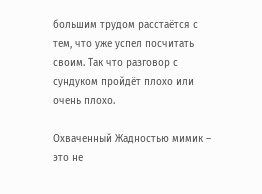большим трудом расстаётся с тем, что уже успел посчитать своим. Так что разговор с сундуком пройдёт плохо или очень плохо.

Охваченный Жадностью мимик – это не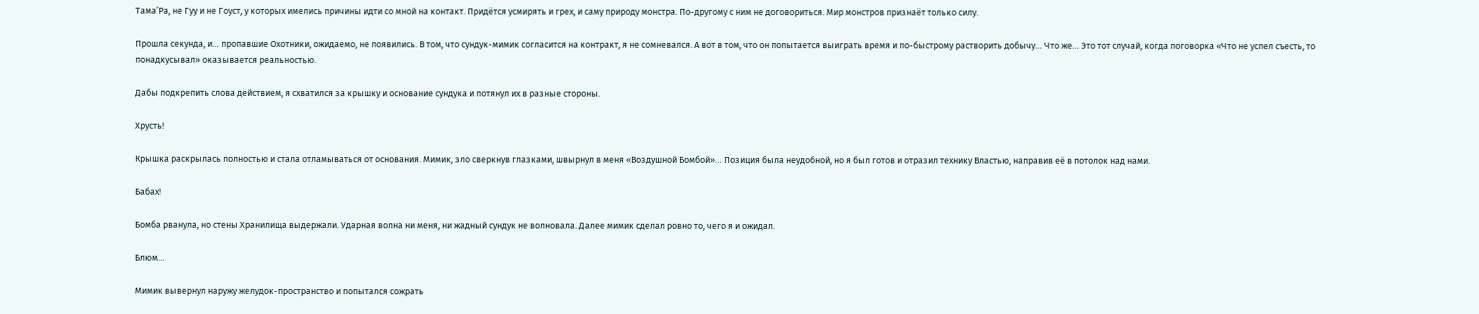Тама’Ра, не Гуу и не Гоуст, у которых имелись причины идти со мной на контакт. Придётся усмирять и грех, и саму природу монстра. По-другому с ним не договориться. Мир монстров признаёт только силу.

Прошла секунда, и… пропавшие Охотники, ожидаемо, не появились. В том, что сундук-мимик согласится на контракт, я не сомневался. А вот в том, что он попытается выиграть время и по-быстрому растворить добычу… Что же… Это тот случай, когда поговорка «Что не успел съесть, то понадкусывал» оказывается реальностью.

Дабы подкрепить слова действием, я схватился за крышку и основание сундука и потянул их в разные стороны.

Хрусть!

Крышка раскрылась полностью и стала отламываться от основания. Мимик, зло сверкнув глазками, швырнул в меня «Воздушной Бомбой»… Позиция была неудобной, но я был готов и отразил технику Властью, направив её в потолок над нами.

Бабах!

Бомба рванула, но стены Хранилища выдержали. Ударная волна ни меня, ни жадный сундук не волновала. Далее мимик сделал ровно то, чего я и ожидал.

Блюм…

Мимик вывернул наружу желудок-пространство и попытался сожрать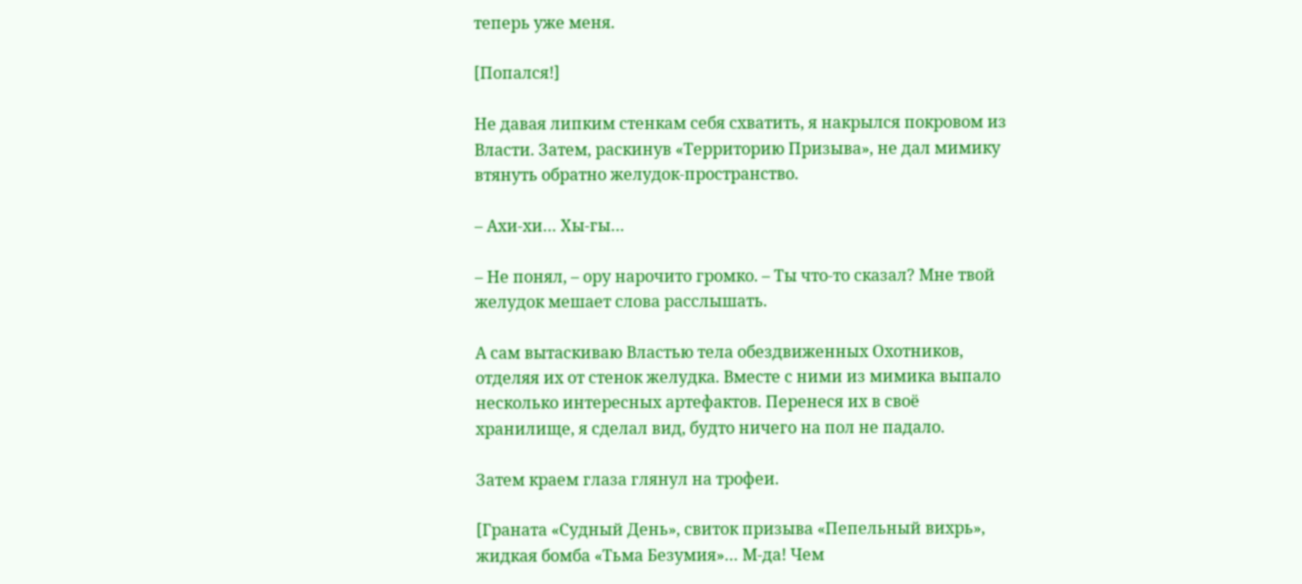теперь уже меня.

[Попался!]

Не давая липким стенкам себя схватить, я накрылся покровом из Власти. Затем, раскинув «Территорию Призыва», не дал мимику втянуть обратно желудок-пространство.

– Ахи-хи… Хы-гы…

– Не понял, – ору нарочито громко. – Ты что-то сказал? Мне твой желудок мешает слова расслышать.

А сам вытаскиваю Властью тела обездвиженных Охотников, отделяя их от стенок желудка. Вместе с ними из мимика выпало несколько интересных артефактов. Перенеся их в своё хранилище, я сделал вид, будто ничего на пол не падало.

Затем краем глаза глянул на трофеи.

[Граната «Судный День», свиток призыва «Пепельный вихрь», жидкая бомба «Тьма Безумия»… М-да! Чем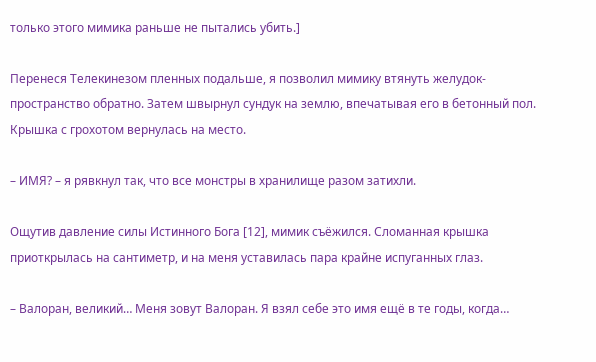только этого мимика раньше не пытались убить.]

Перенеся Телекинезом пленных подальше, я позволил мимику втянуть желудок-пространство обратно. Затем швырнул сундук на землю, впечатывая его в бетонный пол. Крышка с грохотом вернулась на место.

– ИМЯ? – я рявкнул так, что все монстры в хранилище разом затихли.

Ощутив давление силы Истинного Бога [12], мимик съёжился. Сломанная крышка приоткрылась на сантиметр, и на меня уставилась пара крайне испуганных глаз.

– Валоран, великий… Меня зовут Валоран. Я взял себе это имя ещё в те годы, когда…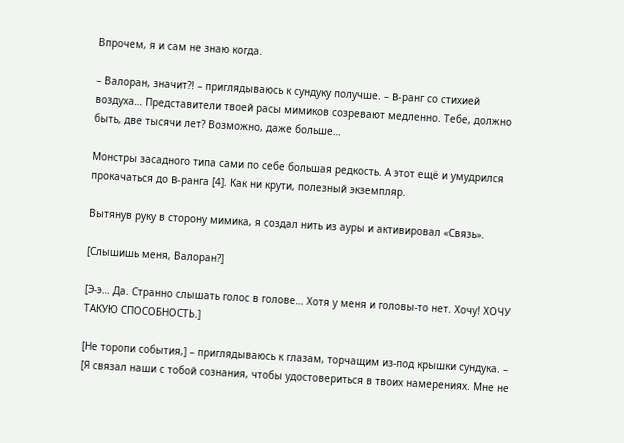Впрочем, я и сам не знаю когда.

– Валоран, значит⁈ – приглядываюсь к сундуку получше. – B-ранг со стихией воздуха… Представители твоей расы мимиков созревают медленно. Тебе, должно быть, две тысячи лет? Возможно, даже больше…

Монстры засадного типа сами по себе большая редкость. А этот ещё и умудрился прокачаться до B-ранга [4]. Как ни крути, полезный экземпляр.

Вытянув руку в сторону мимика, я создал нить из ауры и активировал «Связь».

[Слышишь меня, Валоран?]

[Э-э… Да. Странно слышать голос в голове… Хотя у меня и головы-то нет. Хочу! ХОЧУ ТАКУЮ СПОСОБНОСТЬ.]

[Не торопи события,] – приглядываюсь к глазам, торчащим из-под крышки сундука. – [Я связал наши с тобой сознания, чтобы удостовериться в твоих намерениях. Мне не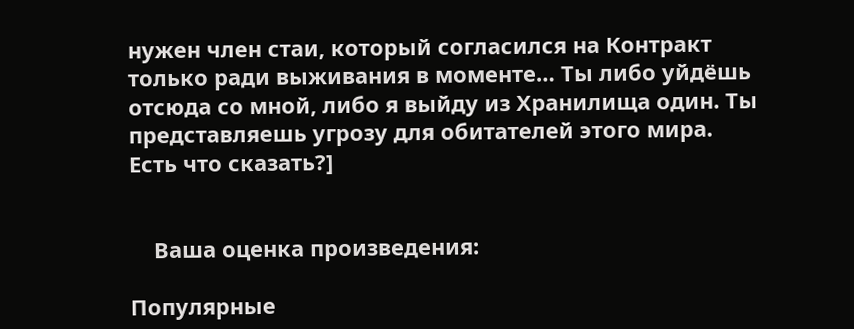нужен член стаи, который согласился на Контракт только ради выживания в моменте… Ты либо уйдёшь отсюда со мной, либо я выйду из Хранилища один. Ты представляешь угрозу для обитателей этого мира. Есть что сказать?]


    Ваша оценка произведения:

Популярные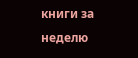книги за неделю